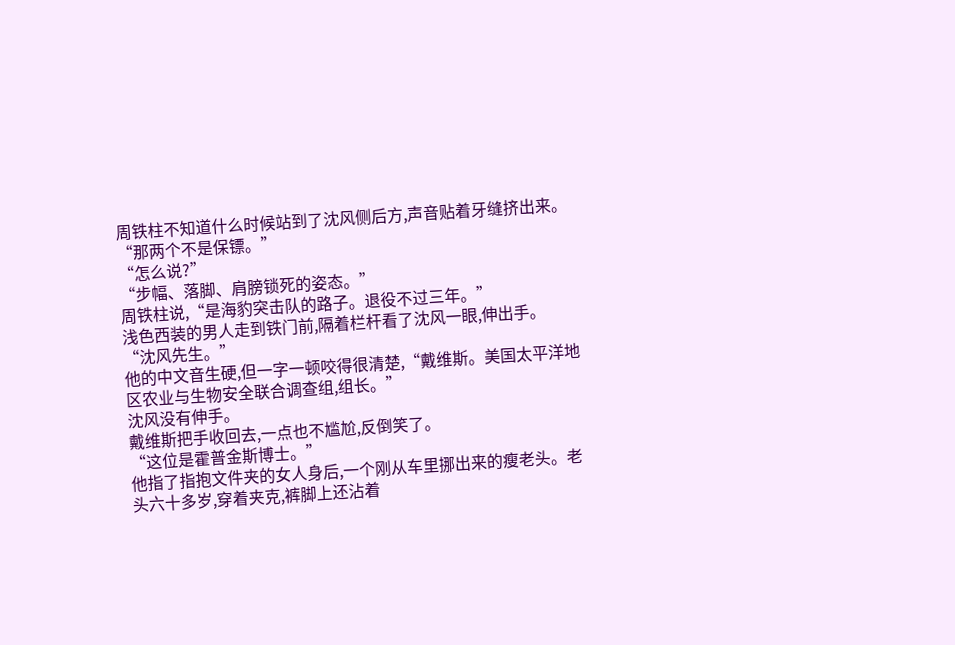周铁柱不知道什么时候站到了沈风侧后方,声音贴着牙缝挤出来。
“那两个不是保镖。”
“怎么说?”
“步幅、落脚、肩膀锁死的姿态。”
周铁柱说,“是海豹突击队的路子。退役不过三年。”
浅色西装的男人走到铁门前,隔着栏杆看了沈风一眼,伸出手。
“沈风先生。”
他的中文音生硬,但一字一顿咬得很清楚,“戴维斯。美国太平洋地区农业与生物安全联合调查组,组长。”
沈风没有伸手。
戴维斯把手收回去,一点也不尴尬,反倒笑了。
“这位是霍普金斯博士。”
他指了指抱文件夹的女人身后,一个刚从车里挪出来的瘦老头。老头六十多岁,穿着夹克,裤脚上还沾着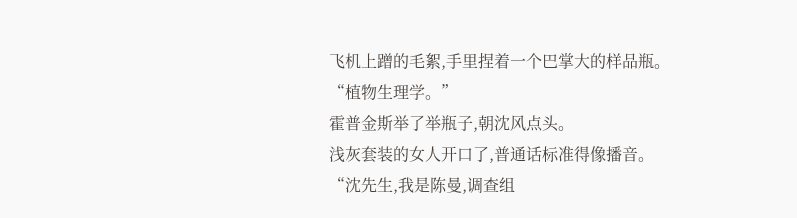飞机上蹭的毛絮,手里捏着一个巴掌大的样品瓶。
“植物生理学。”
霍普金斯举了举瓶子,朝沈风点头。
浅灰套装的女人开口了,普通话标准得像播音。
“沈先生,我是陈曼,调查组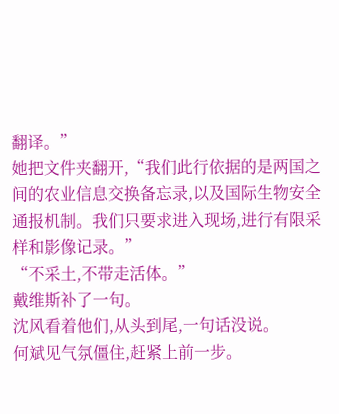翻译。”
她把文件夹翻开,“我们此行依据的是两国之间的农业信息交换备忘录,以及国际生物安全通报机制。我们只要求进入现场,进行有限采样和影像记录。”
“不采土,不带走活体。”
戴维斯补了一句。
沈风看着他们,从头到尾,一句话没说。
何斌见气氛僵住,赶紧上前一步。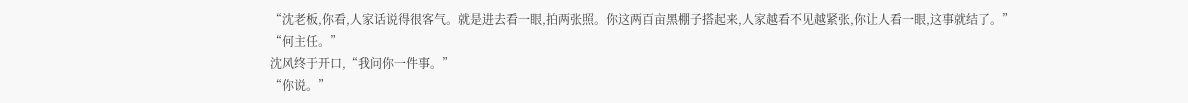“沈老板,你看,人家话说得很客气。就是进去看一眼,拍两张照。你这两百亩黑棚子搭起来,人家越看不见越紧张,你让人看一眼,这事就结了。”
“何主任。”
沈风终于开口,“我问你一件事。”
“你说。”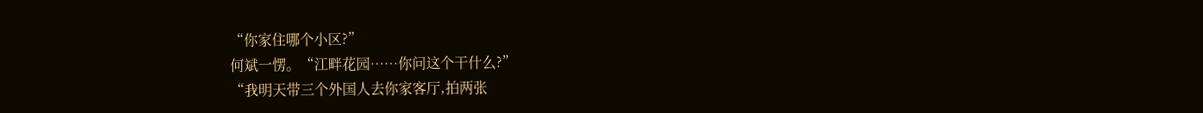“你家住哪个小区?”
何斌一愣。“江畔花园……你问这个干什么?”
“我明天带三个外国人去你家客厅,拍两张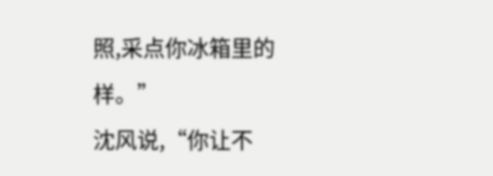照,采点你冰箱里的样。”
沈风说,“你让不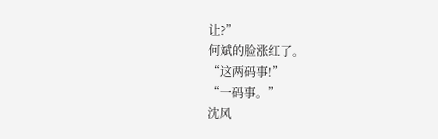让?”
何斌的脸涨红了。
“这两码事!”
“一码事。”
沈风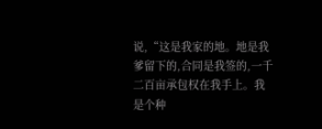说,“这是我家的地。地是我爹留下的,合同是我签的,一千二百亩承包权在我手上。我是个种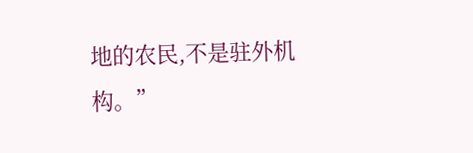地的农民,不是驻外机构。”